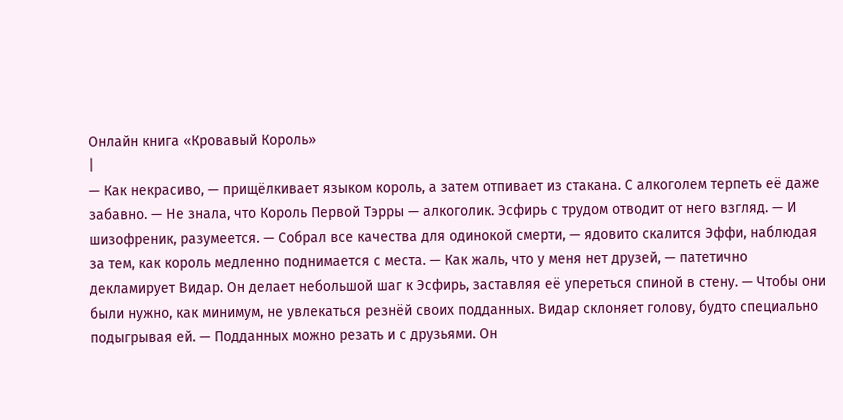Онлайн книга «Кровавый Король»
|
— Как некрасиво, — прищёлкивает языком король, а затем отпивает из стакана. С алкоголем терпеть её даже забавно. — Не знала, что Король Первой Тэрры — алкоголик. Эсфирь с трудом отводит от него взгляд. — И шизофреник, разумеется. — Собрал все качества для одинокой смерти, — ядовито скалится Эффи, наблюдая за тем, как король медленно поднимается с места. — Как жаль, что у меня нет друзей, — патетично декламирует Видар. Он делает небольшой шаг к Эсфирь, заставляя её упереться спиной в стену. — Чтобы они были нужно, как минимум, не увлекаться резнёй своих подданных. Видар склоняет голову, будто специально подыгрывая ей. — Подданных можно резать и с друзьями. Он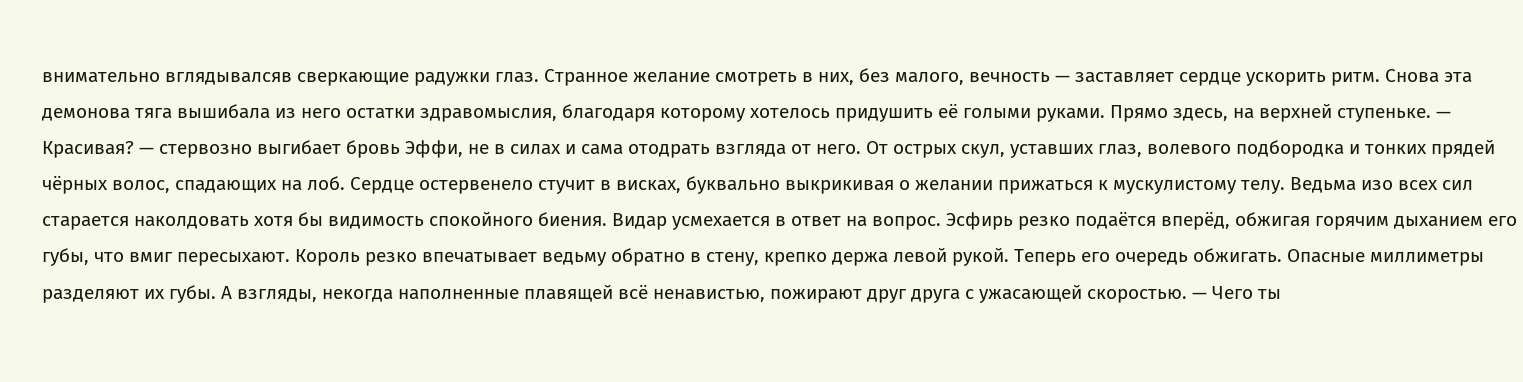внимательно вглядывалсяв сверкающие радужки глаз. Странное желание смотреть в них, без малого, вечность — заставляет сердце ускорить ритм. Снова эта демонова тяга вышибала из него остатки здравомыслия, благодаря которому хотелось придушить её голыми руками. Прямо здесь, на верхней ступеньке. — Красивая? — стервозно выгибает бровь Эффи, не в силах и сама отодрать взгляда от него. От острых скул, уставших глаз, волевого подбородка и тонких прядей чёрных волос, спадающих на лоб. Сердце остервенело стучит в висках, буквально выкрикивая о желании прижаться к мускулистому телу. Ведьма изо всех сил старается наколдовать хотя бы видимость спокойного биения. Видар усмехается в ответ на вопрос. Эсфирь резко подаётся вперёд, обжигая горячим дыханием его губы, что вмиг пересыхают. Король резко впечатывает ведьму обратно в стену, крепко держа левой рукой. Теперь его очередь обжигать. Опасные миллиметры разделяют их губы. А взгляды, некогда наполненные плавящей всё ненавистью, пожирают друг друга с ужасающей скоростью. — Чего ты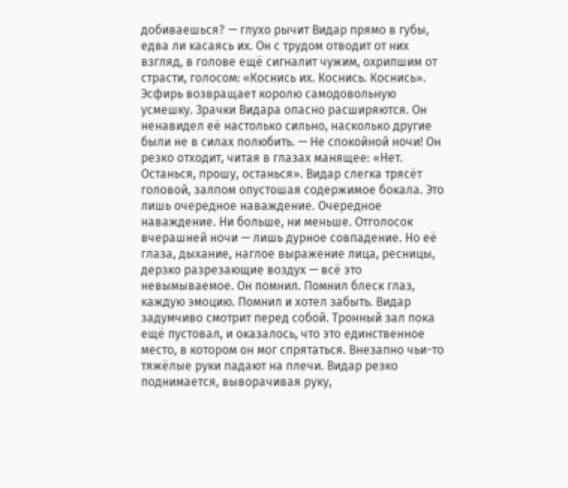добиваешься? — глухо рычит Видар прямо в губы, едва ли касаясь их. Он с трудом отводит от них взгляд, в голове ещё сигналит чужим, охрипшим от страсти, голосом: «Коснись их. Коснись. Коснись». Эсфирь возвращает королю самодовольную усмешку. Зрачки Видара опасно расширяются. Он ненавидел её настолько сильно, насколько другие были не в силах полюбить. — Не спокойной ночи! Он резко отходит, читая в глазах манящее: «Нет. Останься, прошу, останься». Видар слегка трясёт головой, залпом опустошая содержимое бокала. Это лишь очередное наваждение. Очередное наваждение. Ни больше, ни меньше. Отголосок вчерашней ночи — лишь дурное совпадение. Но её глаза, дыхание, наглое выражение лица, ресницы, дерзко разрезающие воздух — всё это невымываемое. Он помнил. Помнил блеск глаз, каждую эмоцию. Помнил и хотел забыть. Видар задумчиво смотрит перед собой. Тронный зал пока ещё пустовал, и оказалось, что это единственное место, в котором он мог спрятаться. Внезапно чьи-то тяжёлые руки падают на плечи. Видар резко поднимается, выворачивая руку,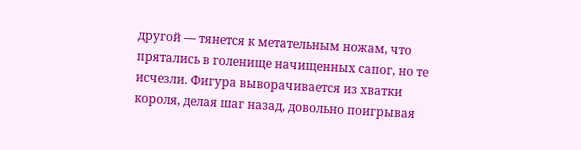другой — тянется к метательным ножам, что прятались в голенище начищенных сапог, но те исчезли. Фигура выворачивается из хватки короля, делая шаг назад, довольно поигрывая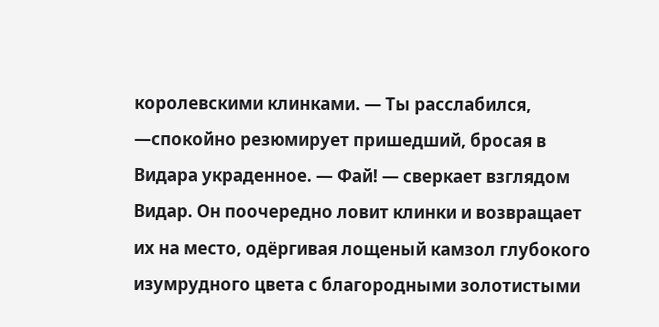королевскими клинками. — Ты расслабился, —спокойно резюмирует пришедший, бросая в Видара украденное. — Фай! — сверкает взглядом Видар. Он поочередно ловит клинки и возвращает их на место, одёргивая лощеный камзол глубокого изумрудного цвета с благородными золотистыми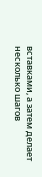вставками, а затем делает несколько шагов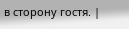в сторону гостя. |